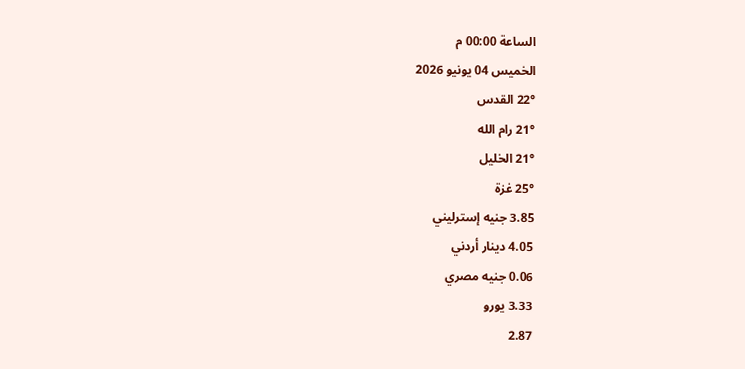الساعة 00:00 م
الخميس 04 يونيو 2026
22° القدس
21° رام الله
21° الخليل
25° غزة
3.85 جنيه إسترليني
4.05 دينار أردني
0.06 جنيه مصري
3.33 يورو
2.87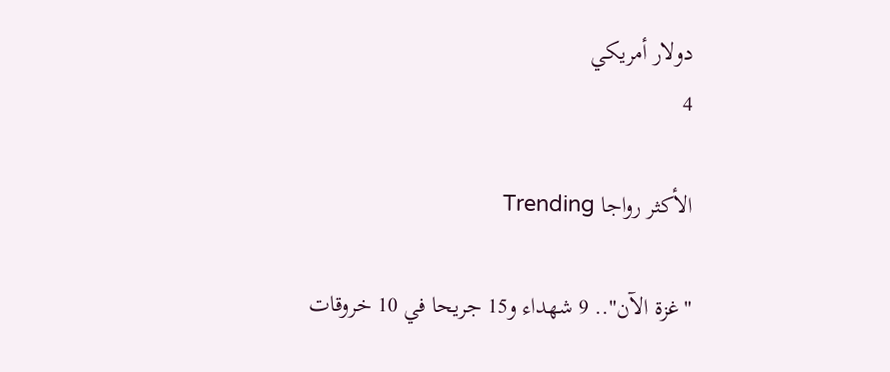دولار أمريكي
4

الأكثر رواجا Trending

"غزة الآن".. 9 شهداء و15 جريحا في 10 خروقات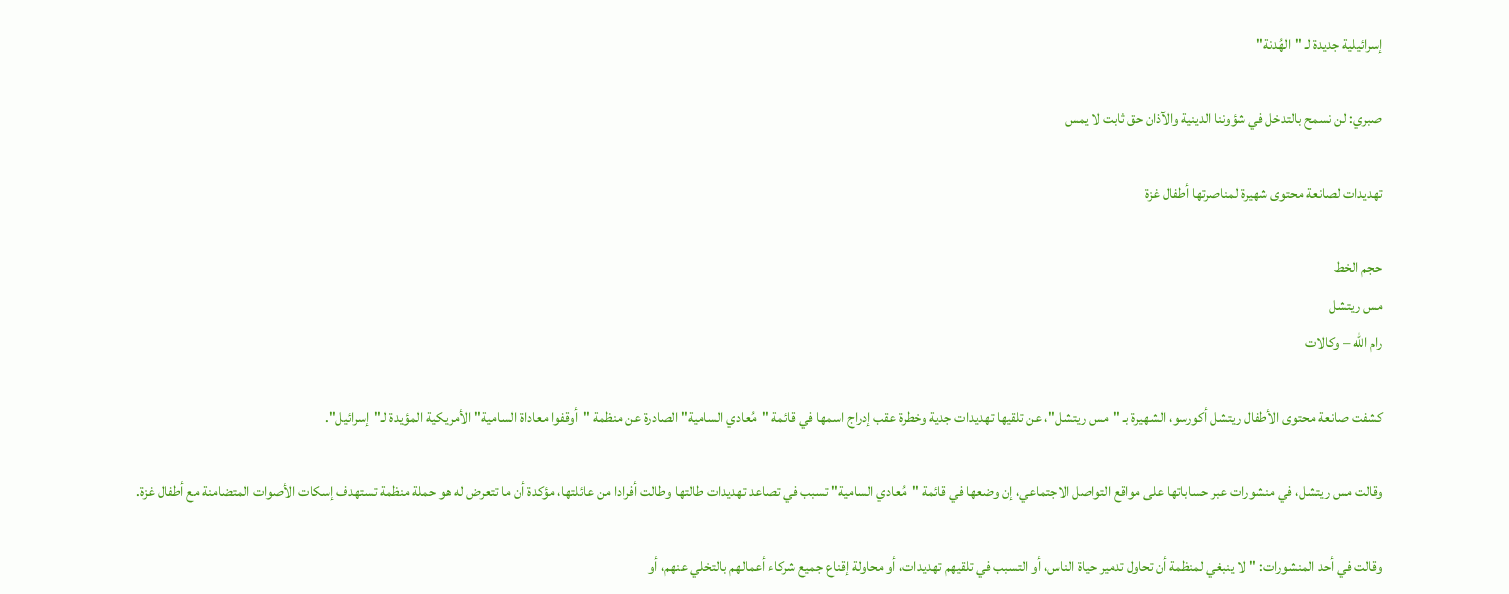إسرائيلية جديدة لـ "الهُدنة"

صبري: لن نسمح بالتدخل في شؤوننا الدينية والآذان حق ثابت لا يمس

تهديدات لصانعة محتوى شهيرة لمناصرتها أطفال غزة

حجم الخط
مس ريتشل
رام الله – وكالات

كشفت صانعة محتوى الأطفال ريتشل أكورسو، الشهيرة بـ "مس ريتشل"، عن تلقيها تهديدات جدية وخطرة عقب إدراج اسمها في قائمة "مُعادي السامية" الصادرة عن منظمة "أوقفوا معاداة السامية" الأمريكية المؤيدة لـ"إسرائيل".

وقالت مس ريتشل، في منشورات عبر حساباتها على مواقع التواصل الاجتماعي، إن وضعها في قائمة "مُعادي السامية" تسبب في تصاعد تهديدات طالتها وطالت أفرادا من عائلتها، مؤكدة أن ما تتعرض له هو حملة منظمة تستهدف إسكات الأصوات المتضامنة مع أطفال غزة.

وقالت في أحد المنشورات: "لا ينبغي لمنظمة أن تحاول تدمير حياة الناس، أو التسبب في تلقيهم تهديدات، أو محاولة إقناع جميع شركاء أعمالهم بالتخلي عنهم، أو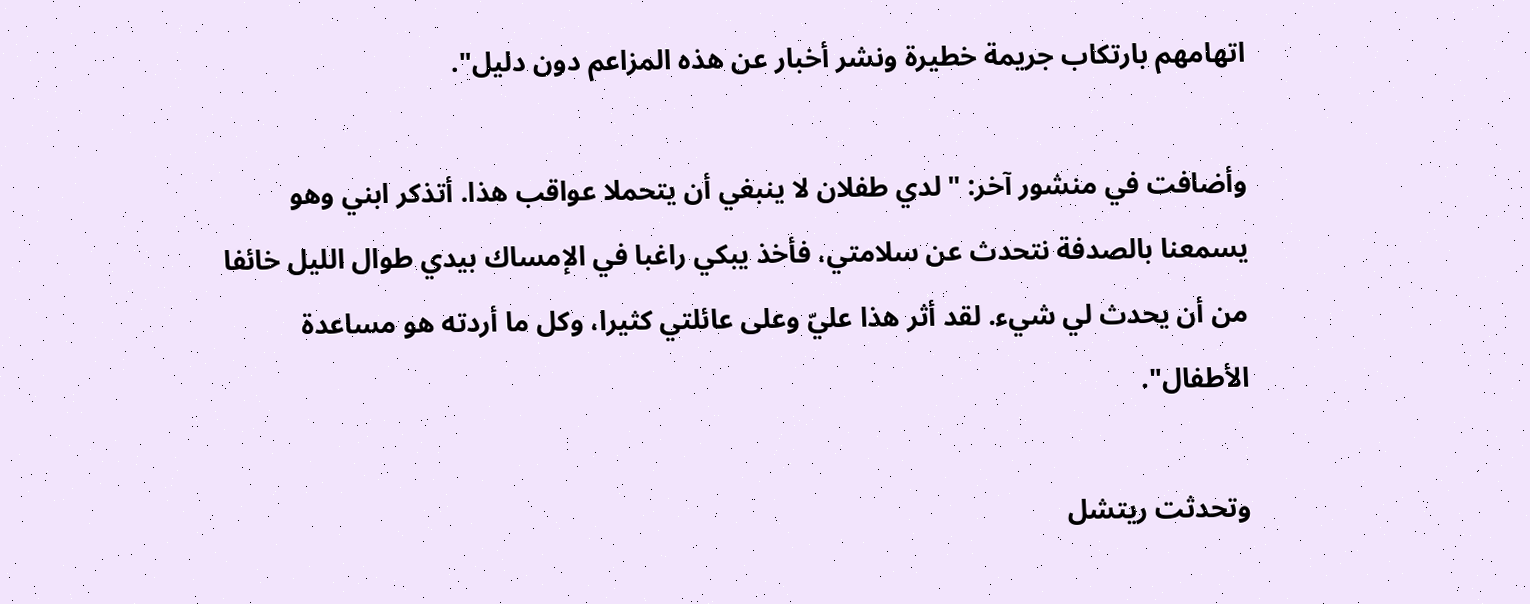اتهامهم بارتكاب جريمة خطيرة ونشر أخبار عن هذه المزاعم دون دليل".

وأضافت في منشور آخر: "لدي طفلان لا ينبغي أن يتحملا عواقب هذا. أتذكر ابني وهو يسمعنا بالصدفة نتحدث عن سلامتي، فأخذ يبكي راغبا في الإمساك بيدي طوال الليل خائفا من أن يحدث لي شيء. لقد أثر هذا عليّ وعلى عائلتي كثيرا، وكل ما أردته هو مساعدة الأطفال".

وتحدثت ريتشل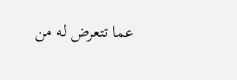عما تتعرض له من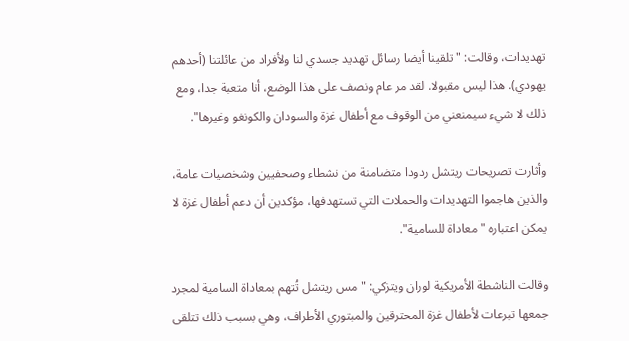تهديدات، وقالت: "تلقينا أيضا رسائل تهديد جسدي لنا ولأفراد من عائلتنا (أحدهم يهودي). هذا ليس مقبولا. لقد مر عام ونصف على هذا الوضع، أنا متعبة جدا، ومع ذلك لا شيء سيمنعني من الوقوف مع أطفال غزة والسودان والكونغو وغيرها".

وأثارت تصريحات ريتشل ردودا متضامنة من نشطاء وصحفيين وشخصيات عامة، والذين هاجموا التهديدات والحملات التي تستهدفها، مؤكدين أن دعم أطفال غزة لا يمكن اعتباره "معاداة للسامية".

وقالت الناشطة الأمريكية لوران ويتزكي: "مس ريتشل تُتهم بمعاداة السامية لمجرد جمعها تبرعات لأطفال غزة المحترقين والمبتوري الأطراف، وهي بسبب ذلك تتلقى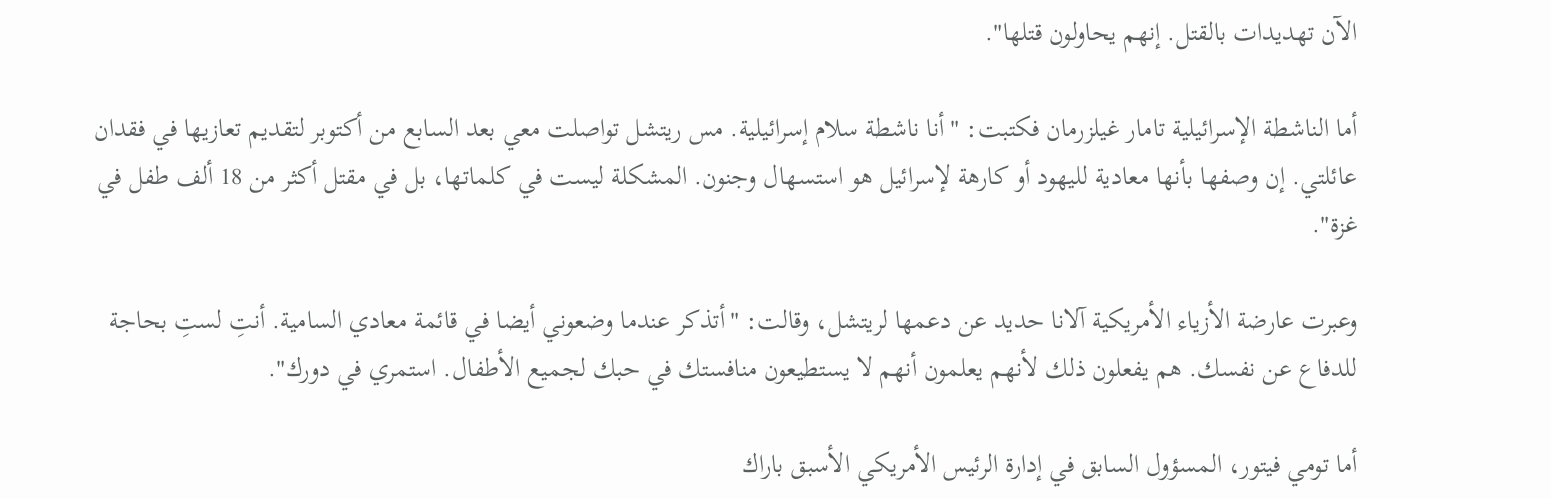الآن تهديدات بالقتل. إنهم يحاولون قتلها".

أما الناشطة الإسرائيلية تامار غيلزرمان فكتبت: "أنا ناشطة سلام إسرائيلية. مس ريتشل تواصلت معي بعد السابع من أكتوبر لتقديم تعازيها في فقدان عائلتي. إن وصفها بأنها معادية لليهود أو كارهة لإسرائيل هو استسهال وجنون. المشكلة ليست في كلماتها، بل في مقتل أكثر من 18 ألف طفل في غزة".

وعبرت عارضة الأزياء الأمريكية آلانا حديد عن دعمها لريتشل، وقالت: "أتذكر عندما وضعوني أيضا في قائمة معادي السامية. أنتِ لستِ بحاجة للدفاع عن نفسك. هم يفعلون ذلك لأنهم يعلمون أنهم لا يستطيعون منافستك في حبك لجميع الأطفال. استمري في دورك".

أما تومي فيتور، المسؤول السابق في إدارة الرئيس الأمريكي الأسبق باراك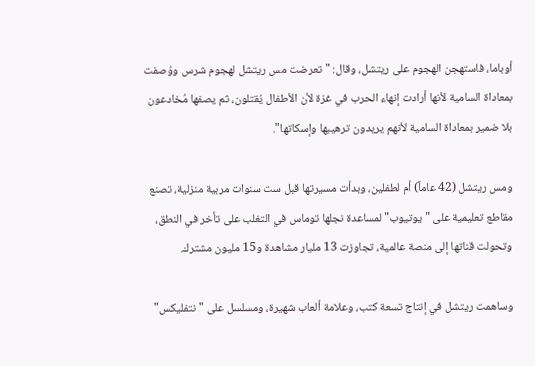أوباما، فاستهجن الهجوم على ريتشل، وقال: "تعرضت مس ريتشل لهجوم شرس ووُصفت بمعاداة السامية لأنها أرادت إنهاء الحرب في غزة لأن الأطفال يُقتلون، ثم يصفها مُخادعون بلا ضمير بمعاداة السامية لأنهم يريدون ترهيبها وإسكاتها".

ومس ريتشل (42 عاماً) أم لطفلين، وبدأت مسيرتها قبل ست سنوات مربية منزلية، تصنع مقاطع تعليمية على "يوتيوب" لمساعدة نجلها توماس في التغلب على تأخر في النطق، وتحولت قناتها إلى منصة عالمية، تجاوزت 13 مليار مشاهدة و15 مليون مشترك.

وساهمت ريتشل في إنتاج تسعة كتب، وعلامة ألعاب شهيرة، ومسلسل على "نتفليكس"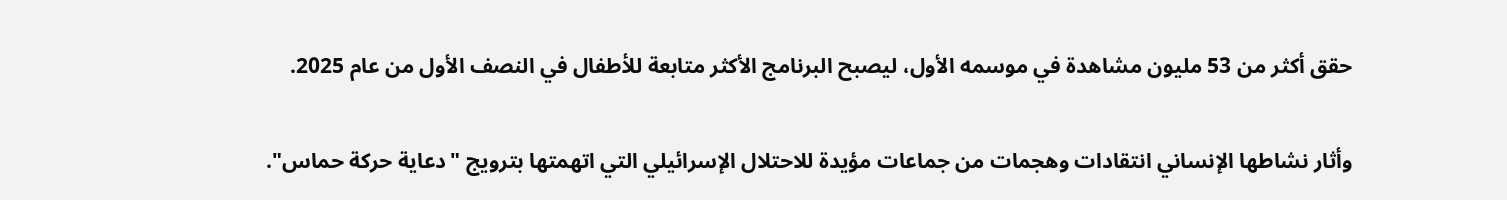حقق أكثر من 53 مليون مشاهدة في موسمه الأول، ليصبح البرنامج الأكثر متابعة للأطفال في النصف الأول من عام 2025.

وأثار نشاطها الإنساني انتقادات وهجمات من جماعات مؤيدة للاحتلال الإسرائيلي التي اتهمتها بترويج "دعاية حركة حماس".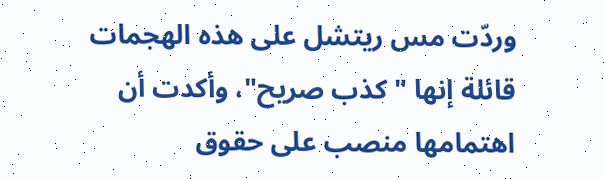وردّت مس ريتشل على هذه الهجمات قائلة إنها "كذب صريح"، وأكدت أن اهتمامها منصب على حقوق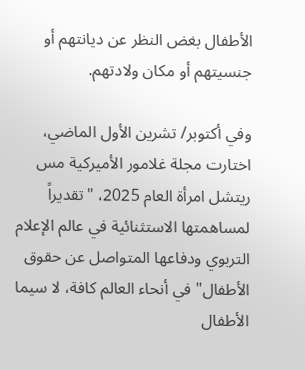الأطفال بغض النظر عن ديانتهم أو جنسيتهم أو مكان ولادتهم.

وفي أكتوبر/ تشرين الأول الماضي، اختارت مجلة غلامور الأميركية مس ريتشل امرأة العام 2025، "تقديراً لمساهمتها الاستثنائية في عالم الإعلام التربوي ودفاعها المتواصل عن حقوق الأطفال" في أنحاء العالم كافة، لا سيما الأطفال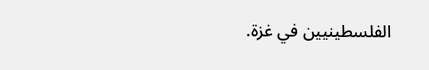الفلسطينيين في غزة.